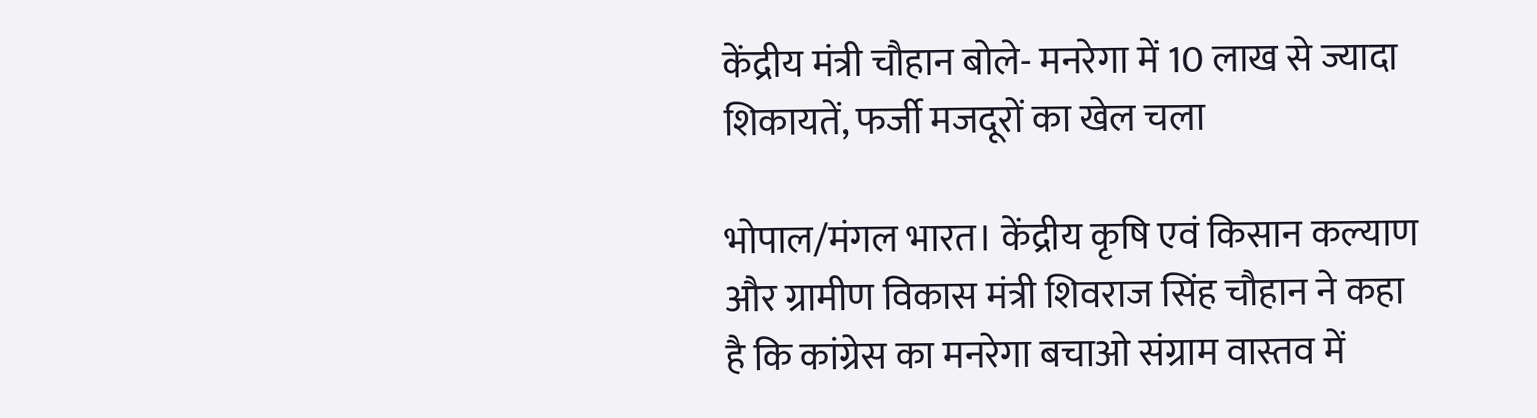केंद्रीय मंत्री चौहान बोले- मनरेगा में 10 लाख से ज्यादा शिकायतें, फर्जी मजदूरों का खेल चला

भोपाल/मंगल भारत। केंद्रीय कृषि एवं किसान कल्याण और ग्रामीण विकास मंत्री शिवराज सिंह चौहान ने कहा है कि कांग्रेस का मनरेगा बचाओ संग्राम वास्तव में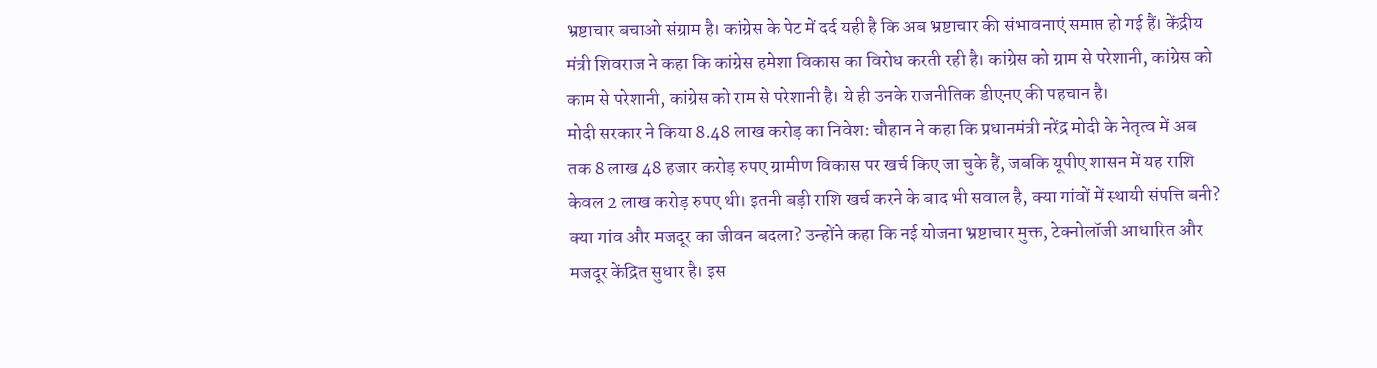भ्रष्टाचार बचाओ संग्राम है। कांग्रेस के पेट में दर्द यही है कि अब भ्रष्टाचार की संभावनाएं समाप्त हो गई हैं। केंद्रीय मंत्री शिवराज ने कहा कि कांग्रेस हमेशा विकास का विरोध करती रही है। कांग्रेस को ग्राम से परेशानी, कांग्रेस को काम से परेशानी, कांग्रेस को राम से परेशानी है। ये ही उनके राजनीतिक डीएनए की पहचान है।
मोदी सरकार ने किया 8.48 लाख करोड़ का निवेश: चौहान ने कहा कि प्रधानमंत्री नरेंद्र मोदी के नेतृत्व में अब तक 8 लाख 48 हजार करोड़ रुपए ग्रामीण विकास पर खर्च किए जा चुके हैं, जबकि यूपीए शासन में यह राशि केवल 2 लाख करोड़ रुपए थी। इतनी बड़ी राशि खर्च करने के बाद भी सवाल है, क्या गांवों में स्थायी संपत्ति बनी? क्या गांव और मजदूर का जीवन बदला? उन्होंने कहा कि नई योजना भ्रष्टाचार मुक्त, टेक्नोलॉजी आधारित और मजदूर केंद्रित सुधार है। इस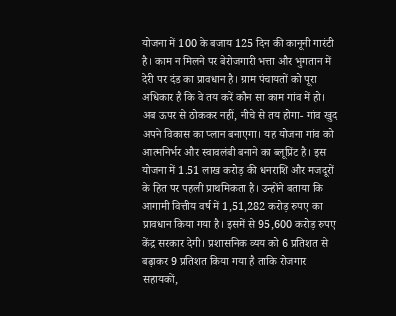योजना में 100 के बजाय 125 दिन की कानूनी गारंटी है। काम न मिलने पर बेरोजगारी भत्ता और भुगतान में देरी पर दंड का प्रावधान है। ग्राम पंचायतों को पूरा अधिकार है कि वे तय करें कौन सा काम गांव में हो। अब ऊपर से ठोककर नहीं, नीचे से तय होगा- गांव खुद अपने विकास का प्लान बनाएगा। यह योजना गांव को आत्मनिर्भर और स्वावलंबी बनाने का ब्लूप्रिंट है। इस योजना में 1.51 लाख करोड़ की धनराशि और मजदूरों के हित पर पहली प्राथमिकता है। उन्होंने बताया कि आगामी वित्तीय वर्ष में 1,51,282 करोड़ रुपए का प्रावधान किया गया है। इसमें से 95,600 करोड़ रुपए केंद्र सरकार देगी। प्रशासनिक व्यय को 6 प्रतिशत से बढ़ाकर 9 प्रतिशत किया गया है ताकि रोजगार सहायकों,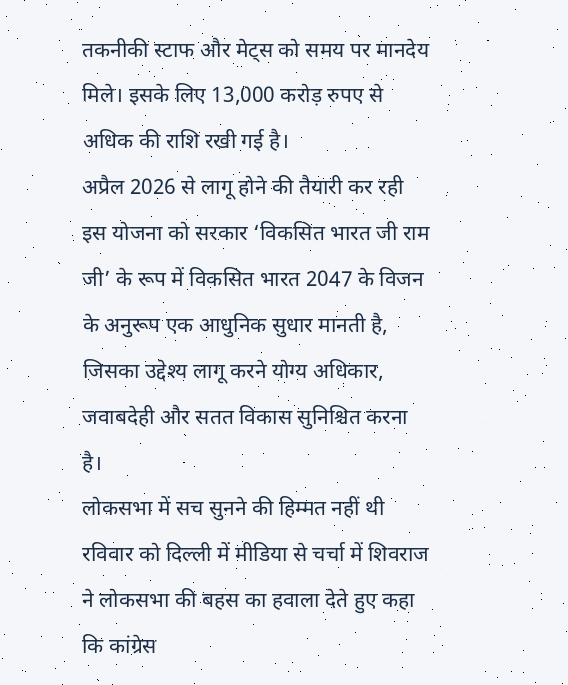तकनीकी स्टाफ और मेट्स को समय पर मानदेय मिले। इसके लिए 13,000 करोड़ रुपए से अधिक की राशि रखी गई है।
अप्रैल 2026 से लागू होने की तैयारी कर रही इस योजना को सरकार ‘विकसित भारत जी राम जी’ के रूप में विकसित भारत 2047 के विजन के अनुरूप एक आधुनिक सुधार मानती है, जिसका उद्देश्य लागू करने योग्य अधिकार, जवाबदेही और सतत विकास सुनिश्चित करना है।
लोकसभा में सच सुनने की हिम्मत नहीं थी
रविवार को दिल्ली में मीडिया से चर्चा में शिवराज ने लोकसभा की बहस का हवाला देते हुए कहा कि कांग्रेस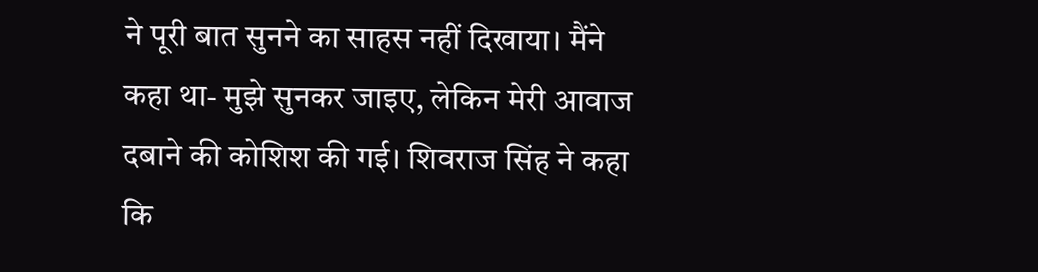ने पूरी बात सुनने का साहस नहीं दिखाया। मैंने कहा था- मुझे सुनकर जाइए, लेकिन मेरी आवाज दबाने की कोशिश की गई। शिवराज सिंह ने कहा कि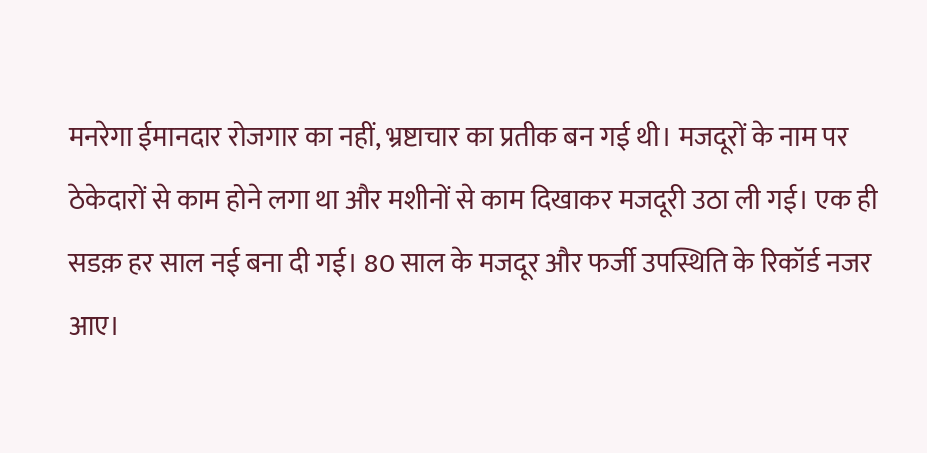मनरेगा ईमानदार रोजगार का नहीं, भ्रष्टाचार का प्रतीक बन गई थी। मजदूरों के नाम पर ठेकेदारों से काम होने लगा था और मशीनों से काम दिखाकर मजदूरी उठा ली गई। एक ही सडक़ हर साल नई बना दी गई। 80 साल के मजदूर और फर्जी उपस्थिति के रिकॉर्ड नजर आए।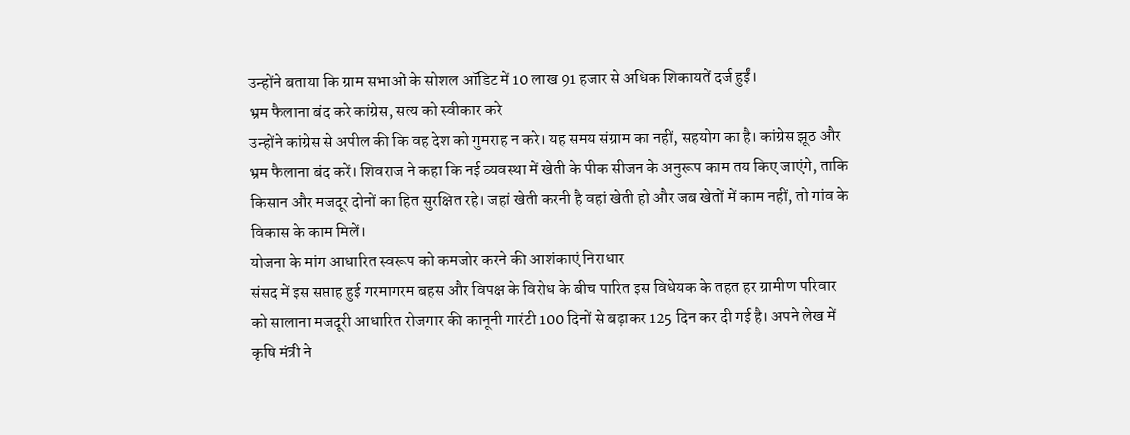उन्होंने बताया कि ग्राम सभाओं के सोशल ऑडिट में 10 लाख 91 हजार से अधिक शिकायतें दर्ज हुईं।
भ्रम फैलाना बंद करे कांग्रेस, सत्य को स्वीकार करे
उन्होंने कांग्रेस से अपील की कि वह देश को गुमराह न करे। यह समय संग्राम का नहीं, सहयोग का है। कांग्रेस झूठ और भ्रम फैलाना बंद करें। शिवराज ने कहा कि नई व्यवस्था में खेती के पीक सीजन के अनुरूप काम तय किए जाएंगे, ताकि किसान और मजदूर दोनों का हित सुरक्षित रहे। जहां खेती करनी है वहां खेती हो और जब खेतों में काम नहीं, तो गांव के विकास के काम मिलें।
योजना के मांग आधारित स्वरूप को कमजोर करने की आशंकाएं निराधार
संसद में इस सप्ताह हुई गरमागरम बहस और विपक्ष के विरोध के बीच पारित इस विधेयक के तहत हर ग्रामीण परिवार को सालाना मजदूरी आधारित रोजगार की कानूनी गारंटी 100 दिनों से बढ़ाकर 125 दिन कर दी गई है। अपने लेख में कृषि मंत्री ने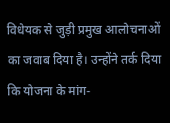विधेयक से जुड़ी प्रमुख आलोचनाओं का जवाब दिया है। उन्होंने तर्क दिया कि योजना के मांग-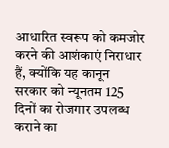आधारित स्वरूप को कमजोर करने की आशंकाएं निराधार हैं, क्योंकि यह कानून सरकार को न्यूनतम 125 दिनों का रोजगार उपलब्ध कराने का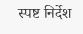स्पष्ट निर्देश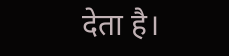देता है।